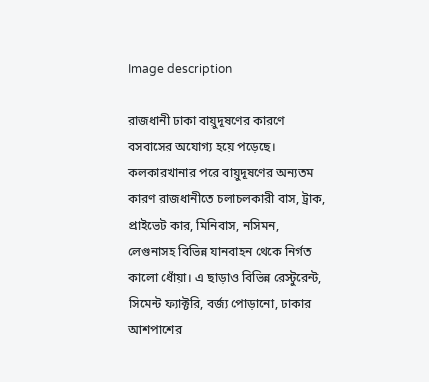Image description

রাজধানী ঢাকা বায়ুদূষণের কারণে বসবাসের অযোগ্য হয়ে পড়েছে। কলকারখানার পরে বায়ুদূষণের অন্যতম কারণ রাজধানীতে চলাচলকারী বাস, ট্রাক, প্রাইভেট কার, মিনিবাস, নসিমন, লেগুনাসহ বিভিন্ন যানবাহন থেকে নির্গত কালো ধোঁয়া। এ ছাড়াও বিভিন্ন রেস্টুরেন্ট, সিমেন্ট ফ্যাক্টরি, বর্জ্য পোড়ানো, ঢাকার আশপাশের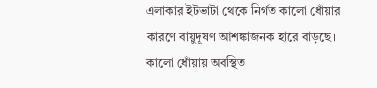এলাকার ইটভাটা থেকে নির্গত কালো ধোঁয়ার কারণে বায়ুদূষণ আশঙ্কাজনক হারে বাড়ছে। কালো ধোঁয়ায় অবস্থিত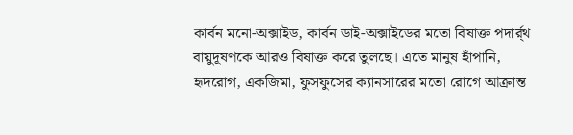কার্বন মনো-অক্সাইড, কার্বন ডাই-অক্সাইডের মতো বিষাক্ত পদার্র্থ বায়ুদূষণকে আরও বিষাক্ত করে তুলছে। এতে মানুষ হাঁপানি, হৃদরোগ, একজিমা, ফুসফুসের ক্যানসারের মতো রোগে আক্রান্ত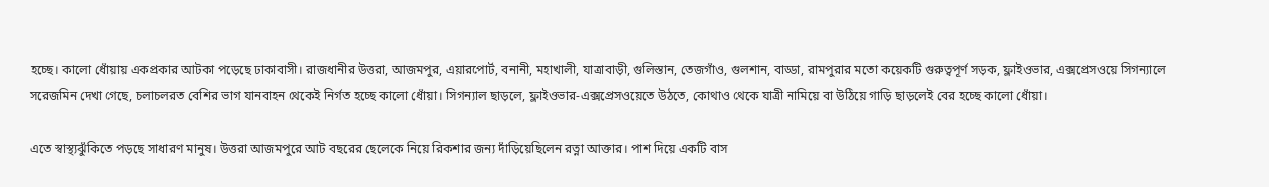হচ্ছে। কালো ধোঁয়ায় একপ্রকার আটকা পড়েছে ঢাকাবাসী। রাজধানীর উত্তরা, আজমপুর, এয়ারপোর্ট, বনানী, মহাখালী, যাত্রাবাড়ী, গুলিস্তান, তেজগাঁও, গুলশান, বাড্ডা, রামপুরার মতো কয়েকটি গুরুত্বপূর্ণ সড়ক, ফ্লাইওভার, এক্সপ্রেসওয়ে সিগন্যালে সরেজমিন দেখা গেছে, চলাচলরত বেশির ভাগ যানবাহন থেকেই নির্গত হচ্ছে কালো ধোঁয়া। সিগন্যাল ছাড়লে, ফ্লাইওভার-এক্সপ্রেসওয়েতে উঠতে, কোথাও থেকে যাত্রী নামিয়ে বা উঠিয়ে গাড়ি ছাড়লেই বের হচ্ছে কালো ধোঁয়া।

এতে স্বাস্থ্যঝুঁকিতে পড়ছে সাধারণ মানুষ। উত্তরা আজমপুরে আট বছরের ছেলেকে নিয়ে রিকশার জন্য দাঁড়িয়েছিলেন রত্না আক্তার। পাশ দিয়ে একটি বাস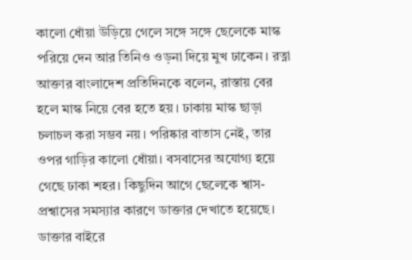কালো ধোঁয়া উড়িয়ে গেলে সঙ্গে সঙ্গে ছেলেকে মাস্ক পরিয়ে দেন আর তিনিও ওড়না দিয়ে মুখ ঢাকেন। রত্না আক্তার বাংলাদেশ প্রতিদিনকে বলেন, রাস্তায় বের হলে মাস্ক নিয়ে বের হতে হয়। ঢাকায় মাস্ক ছাড়া চলাচল করা সম্ভব নয়। পরিষ্কার বাতাস নেই, তার ওপর গাড়ির কালো ধোঁয়া। বসবাসের অযোগ্য হয়ে গেছে ঢাকা শহর। কিছুদিন আগে ছেলেকে শ্বাস-প্রশ্বাসের সমস্যার কারণে ডাক্তার দেখাতে হয়েছে। ডাক্তার বাইরে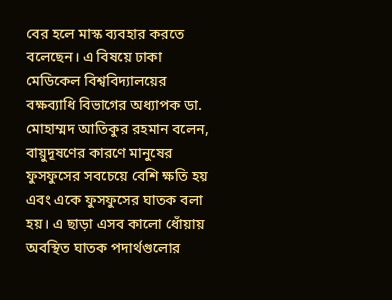বের হলে মাস্ক ব্যবহার করতে বলেছেন। এ বিষয়ে ঢাকা মেডিকেল বিশ্ববিদ্যালয়ের বক্ষব্যাধি বিভাগের অধ্যাপক ডা. মোহাম্মদ আতিকুর রহমান বলেন, বায়ুদূষণের কারণে মানুষের ফুসফুসের সবচেয়ে বেশি ক্ষতি হয় এবং একে ফুসফুসের ঘাতক বলা হয়। এ ছাড়া এসব কালো ধোঁয়ায় অবস্থিত ঘাতক পদার্থগুলোর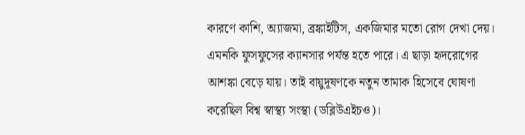কারণে কাশি, অ্যাজমা, ব্রঙ্কাইটিস, একজিমার মতো রোগ দেখা দেয়। এমনকি ফুসফুসের ক্যানসার পর্যন্ত হতে পারে। এ ছাড়া হৃদরোগের আশঙ্কা বেড়ে যায়। তাই বায়ুদূষণকে নতুন তামাক হিসেবে ঘোষণা করেছিল বিশ্ব স্বাস্থ্য সংস্থা (ডব্লিউএইচও)।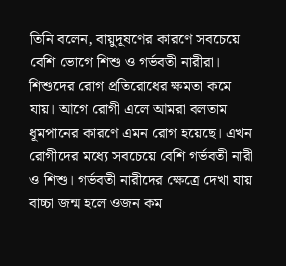তিনি বলেন, বায়ুদূষণের কারণে সবচেয়ে বেশি ভোগে শিশু ও গর্ভবতী নারীরা। শিশুদের রোগ প্রতিরোধের ক্ষমতা কমে যায়। আগে রোগী এলে আমরা বলতাম ধূমপানের কারণে এমন রোগ হয়েছে। এখন রোগীদের মধ্যে সবচেয়ে বেশি গর্ভবতী নারী ও শিশু। গর্ভবতী নারীদের ক্ষেত্রে দেখা যায় বাচ্চা জন্ম হলে ওজন কম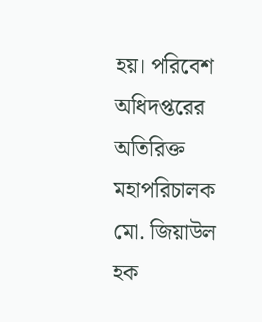হয়। পরিবেশ অধিদপ্তরের অতিরিক্ত মহাপরিচালক মো. জিয়াউল হক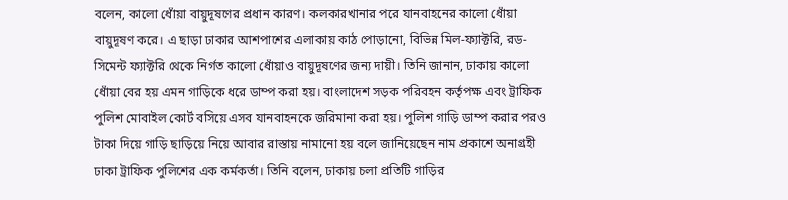বলেন, কালো ধোঁয়া বায়ুদূষণের প্রধান কারণ। কলকারখানার পরে যানবাহনের কালো ধোঁয়া বায়ুদূষণ করে। এ ছাড়া ঢাকার আশপাশের এলাকায় কাঠ পোড়ানো, বিভিন্ন মিল-ফ্যাক্টরি, রড-সিমেন্ট ফ্যাক্টরি থেকে নির্গত কালো ধোঁয়াও বায়ুদূষণের জন্য দায়ী। তিনি জানান, ঢাকায় কালো ধোঁয়া বের হয় এমন গাড়িকে ধরে ডাম্প করা হয়। বাংলাদেশ সড়ক পরিবহন কর্তৃপক্ষ এবং ট্রাফিক পুলিশ মোবাইল কোর্ট বসিয়ে এসব যানবাহনকে জরিমানা করা হয়। পুলিশ গাড়ি ডাম্প করার পরও টাকা দিয়ে গাড়ি ছাড়িয়ে নিয়ে আবার রাস্তায় নামানো হয় বলে জানিয়েছেন নাম প্রকাশে অনাগ্রহী ঢাকা ট্রাফিক পুলিশের এক কর্মকর্তা। তিনি বলেন, ঢাকায় চলা প্রতিটি গাড়ির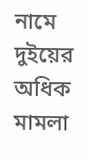নামে দুইয়ের অধিক মামলা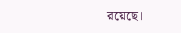রয়েছে।